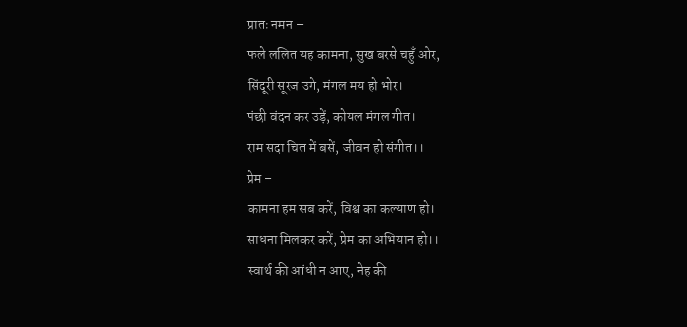प्रातः नमन –
फले ललित यह कामना, सुख बरसे चहुँ ओर,
सिंदूरी सूरज उगे, मंगल मय हो भोर।
पंछी वंदन कर उड़ें, कोयल मंगल गीत।
राम सदा चित में बसें, जीवन हो संगीत।।
प्रेम –
कामना हम सब करें, विश्व का कल्याण हो।
साधना मिलकर करें, प्रेम का अभियान हो।।
स्वार्थ की आंधी न आए, नेह की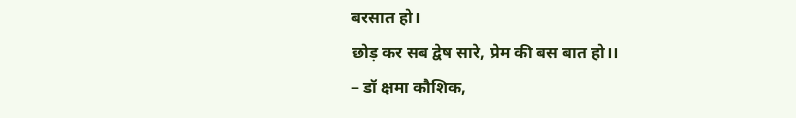बरसात हो।
छोड़ कर सब द्वेष सारे, प्रेम की बस बात हो।।
– डॉ क्षमा कौशिक,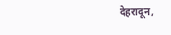देहरादून,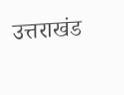उत्तराखंड